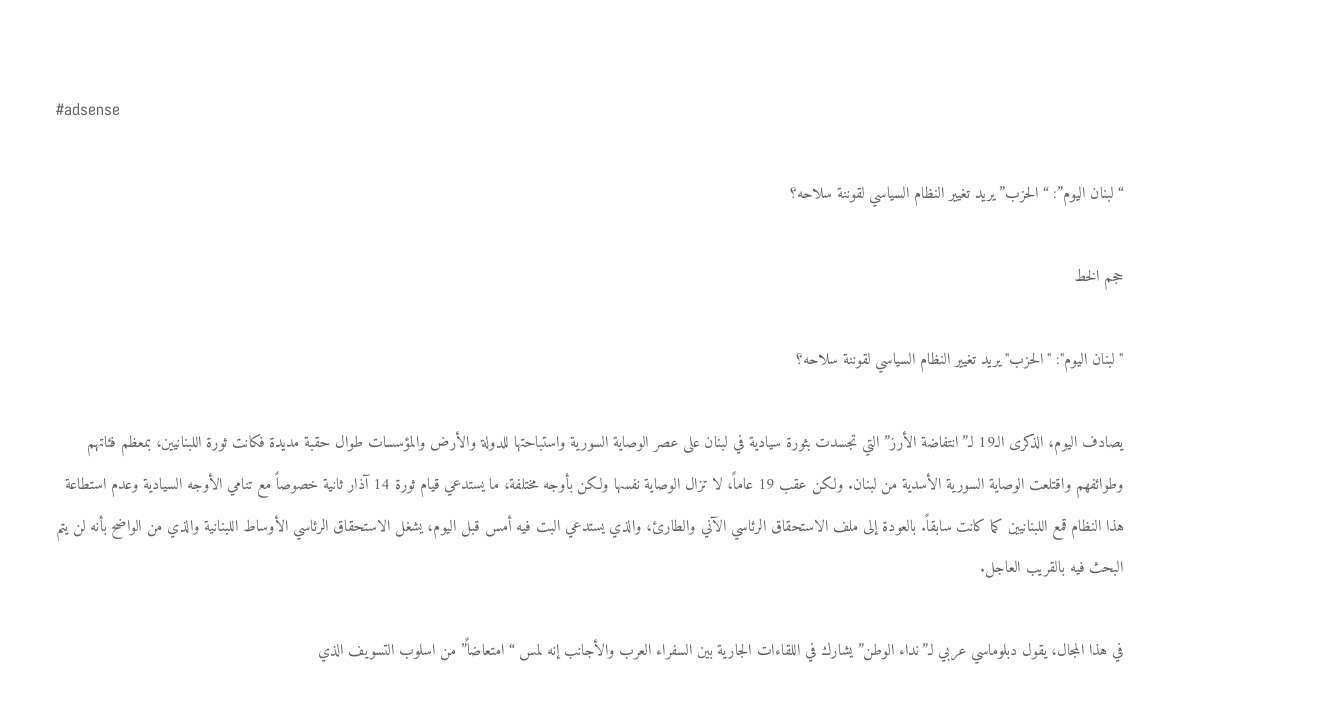#adsense

“لبنان اليوم”: “الحزب” يريد تغيير النظام السياسي لقوننة سلاحه؟

حجم الخط

"لبنان اليوم": "الحزب" يريد تغيير النظام السياسي لقوننة سلاحه؟

يصادف اليوم، الذكرى الـ19 لـ”انتفاضة الأرز” التي تجسدت بثورة سيادية في لبنان على عصر الوصاية السورية واستباحتها للدولة والأرض والمؤسسات طوال حقبة مديدة فكانت ثورة اللبنانيين، بمعظم فئاتهم وطوائفهم واقتلعت الوصاية السورية الأسدية من لبنان. ولكن عقب 19 عاماً، لا تزال الوصاية نفسها ولكن بأوجه مختلفة، ما يستدعي قيام ثورة 14 آذار ثانية خصوصاً مع تنامي الأوجه السيادية وعدم استطاعة هذا النظام قمع اللبنانيين كما كانت سابقاً. بالعودة إلى ملف الاستحقاق الرئاسي الآني والطارئ، والذي يستدعي البت فيه أمس قبل اليوم، يشغل الاستحقاق الرئاسي الأوساط اللبنانية والذي من الواضح بأنه لن يتم البحث فيه بالقريب العاجل.

في هذا المجال، يقول دبلوماسي عربي لـ”نداء الوطن” يشارك في اللقاءات الجارية بين السفراء العرب والأجانب إنه لمس “امتعاضاً” من اسلوب التسويف الذي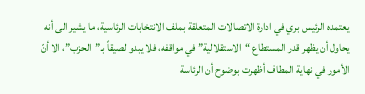يعتمده الرئيس بري في ادارة الاتصالات المتعلقة بملف الانتخابات الرئاسية، ما يشير الى أنه يحاول أن يظهر قدر المستطاع “الاستقلالية” في مواقفه، فلا يبدو لصيقاً بـ”الحزب”، الا أنّ الأمور في نهاية المطاف أظهرت بوضوح أن الرئاسة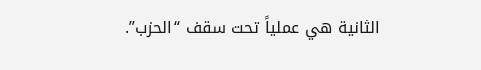الثانية هي عملياً تحت سقف “الحزب”.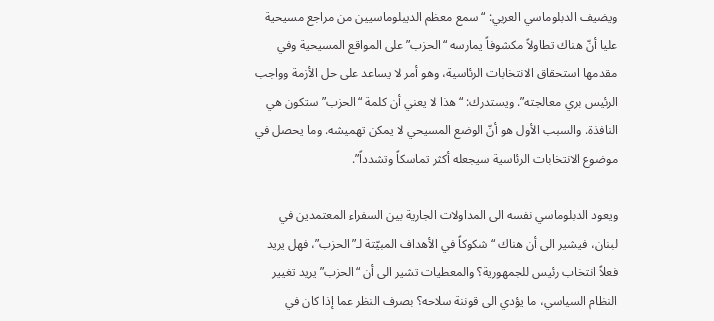ويضيف الدبلوماسي العربي: “سمع معظم الديبلوماسيين من مراجع مسيحية عليا أنّ هناك تطاولاً مكشوفاً يمارسه “الحزب” على المواقع المسيحية وفي مقدمها استحقاق الانتخابات الرئاسية، وهو أمر لا يساعد على حل الأزمة وواجب الرئيس بري معالجته”. ويستدرك: “هذا لا يعني أن كلمة “الحزب” ستكون هي النافذة. والسبب الأول هو أنّ الوضع المسيحي لا يمكن تهميشه. وما يحصل في موضوع الانتخابات الرئاسية سيجعله أكثر تماسكاً وتشدداً”.

ويعود الدبلوماسي نفسه الى المداولات الجارية بين السفراء المعتمدين في لبنان، فيشير الى أن هناك “شكوكاً في الأهداف المبيّتة لـ”الحزب”، فهل يريد فعلاً انتخاب رئيس للجمهورية؟ والمعطيات تشير الى أن “الحزب” يريد تغيير النظام السياسي، ما يؤدي الى قوننة سلاحه؟ بصرف النظر عما إذا كان في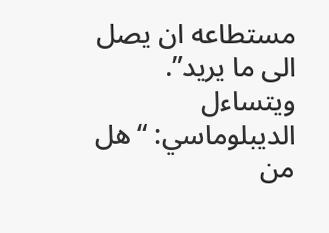مستطاعه ان يصل الى ما يريد”. ويتساءل الديبلوماسي: “هل من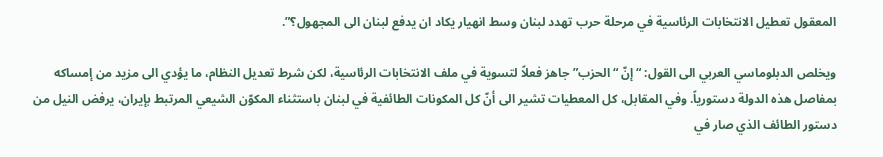المعقول تعطيل الانتخابات الرئاسية في مرحلة حرب تهدد لبنان وسط انهيار يكاد ان يدفع لبنان الى المجهول؟”.

ويخلص الدبلوماسي العربي الى القول: “إنّ “الحزب” جاهز فعلاً لتسوية في ملف الانتخابات الرئاسية، لكن شرط تعديل النظام، ما يؤدي الى مزيد من إمساكه بمفاصل هذه الدولة دستورياً. وفي المقابل، كل المعطيات تشير الى أنّ كل المكونات الطائفية في لبنان باستثناء المكوّن الشيعي المرتبط بإيران، يرفض النيل من دستور الطائف الذي صار في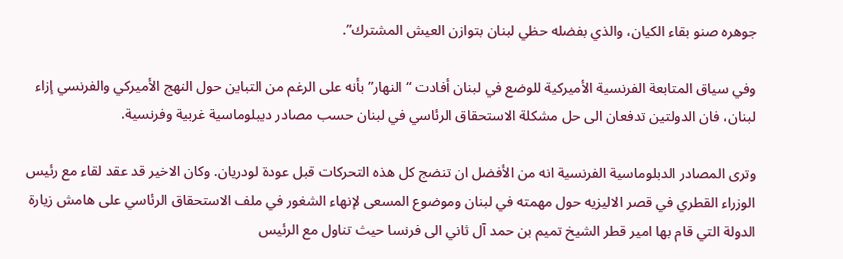جوهره صنو بقاء الكيان، والذي بفضله حظي لبنان بتوازن العيش المشترك”.

وفي سياق المتابعة الفرنسية الأميركية للوضع في لبنان أفادت “النهار” بأنه على الرغم من التباين حول النهج الأميركي والفرنسي إزاء لبنان، فان الدولتين تدفعان الى حل مشكلة الاستحقاق الرئاسي في لبنان حسب مصادر ديبلوماسية غربية وفرنسية.

وترى المصادر الدبلوماسية الفرنسية انه من الأفضل ان تنضج كل هذه التحركات قبل عودة لودريان. وكان الاخير قد عقد لقاء مع رئيس الوزراء القطري في قصر الاليزيه حول مهمته في لبنان وموضوع المسعى لإنهاء الشغور في ملف الاستحقاق الرئاسي على هامش زيارة الدولة التي قام بها امير قطر الشيخ تميم بن حمد آل ثاني الى فرنسا حيث تناول مع الرئيس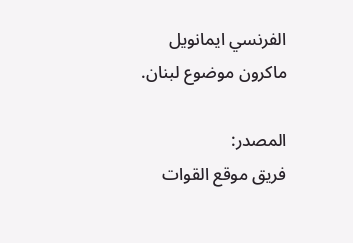الفرنسي ايمانويل ماكرون موضوع لبنان.

المصدر:
فريق موقع القوات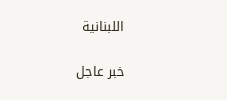اللبنانية

خبر عاجل